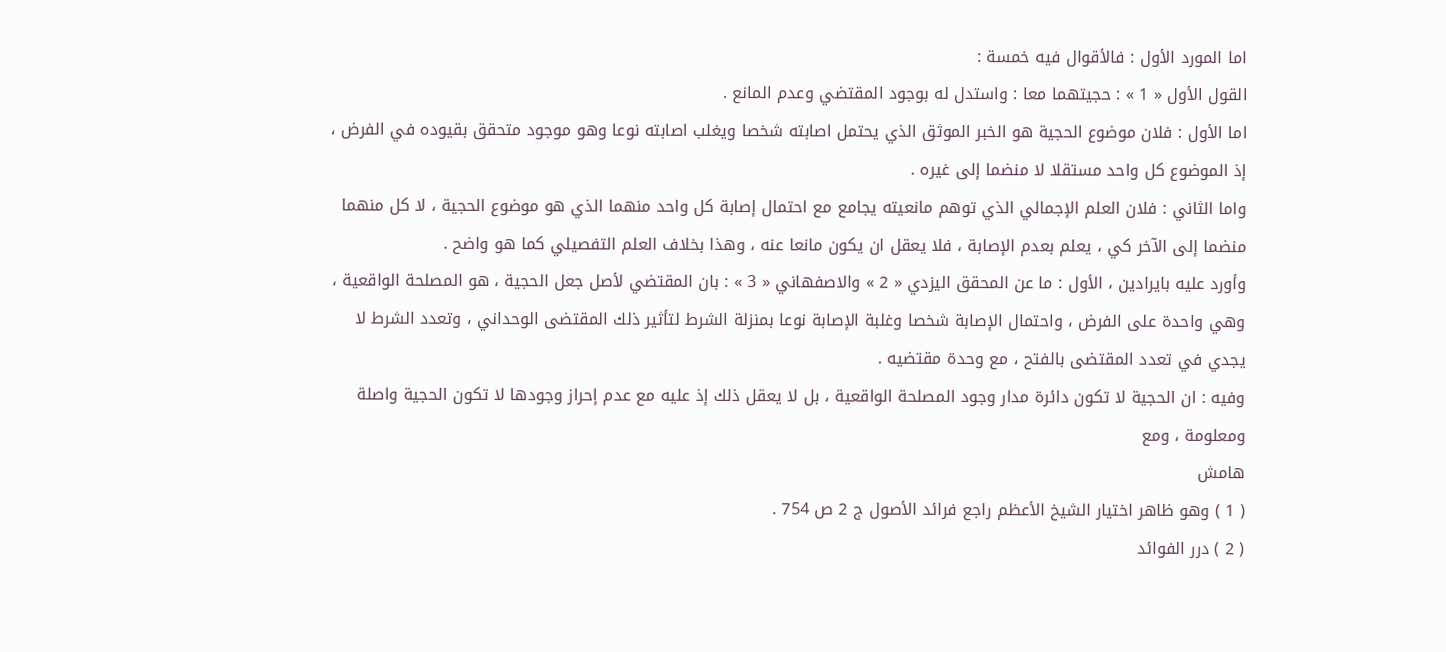اما المورد الأول : فالأقوال فيه خمسة :
القول الأول « 1 » : حجيتهما معا : واستدل له بوجود المقتضي وعدم المانع .
اما الأول : فلان موضوع الحجية هو الخبر الموثق الذي يحتمل اصابته شخصا ويغلب اصابته نوعا وهو موجود متحقق بقيوده في الفرض ، إذ الموضوع كل واحد مستقلا لا منضما إلى غيره .
واما الثاني : فلان العلم الإجمالي الذي توهم مانعيته يجامع مع احتمال إصابة كل واحد منهما الذي هو موضوع الحجية ، لا كل منهما منضما إلى الآخر كي ، يعلم بعدم الإصابة ، فلا يعقل ان يكون مانعا عنه ، وهذا بخلاف العلم التفصيلي كما هو واضح .
وأورد عليه بايرادين ، الأول : ما عن المحقق اليزدي « 2 » والاصفهاني « 3 » : بان المقتضي لأصل جعل الحجية ، هو المصلحة الواقعية ، وهي واحدة على الفرض ، واحتمال الإصابة شخصا وغلبة الإصابة نوعا بمنزلة الشرط لتأثير ذلك المقتضى الوحداني ، وتعدد الشرط لا يجدي في تعدد المقتضى بالفتح ، مع وحدة مقتضيه .
وفيه : ان الحجية لا تكون دائرة مدار وجود المصلحة الواقعية ، بل لا يعقل ذلك إذ عليه مع عدم إحراز وجودها لا تكون الحجية واصلة ومعلومة ، ومع
هامش
( 1 ) وهو ظاهر اختيار الشيخ الأعظم راجع فرائد الأصول ج 2 ص 754 .
( 2 ) درر الفوائد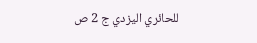للحائري اليزدي ج 2 ص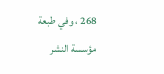268 ، وفي طبعة مؤسسة النشر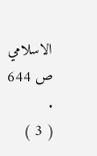الاسلامي ص 644 .
( 3 )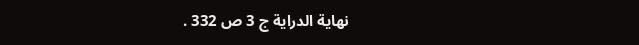نهاية الدراية ج 3 ص 332 .